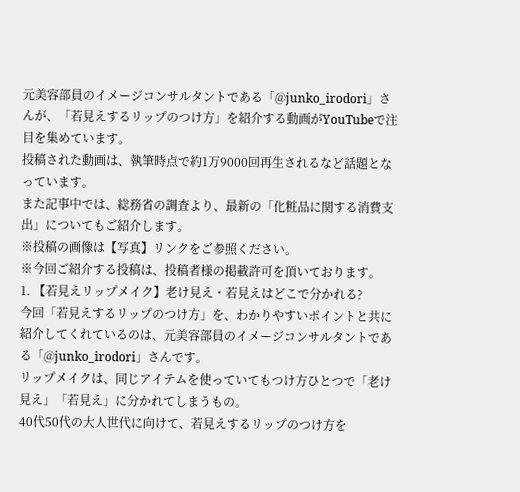元美容部員のイメージコンサルタントである「@junko_irodori」さんが、「若見えするリップのつけ方」を紹介する動画がYouTubeで注目を集めています。
投稿された動画は、執筆時点で約1万9000回再生されるなど話題となっています。
また記事中では、総務省の調査より、最新の「化粧品に関する消費支出」についてもご紹介します。
※投稿の画像は【写真】リンクをご参照ください。
※今回ご紹介する投稿は、投稿者様の掲載許可を頂いております。
1. 【若見えリップメイク】老け見え・若見えはどこで分かれる?
今回「若見えするリップのつけ方」を、わかりやすいポイントと共に紹介してくれているのは、元美容部員のイメージコンサルタントである「@junko_irodori」さんです。
リップメイクは、同じアイテムを使っていてもつけ方ひとつで「老け見え」「若見え」に分かれてしまうもの。
40代50代の大人世代に向けて、若見えするリップのつけ方を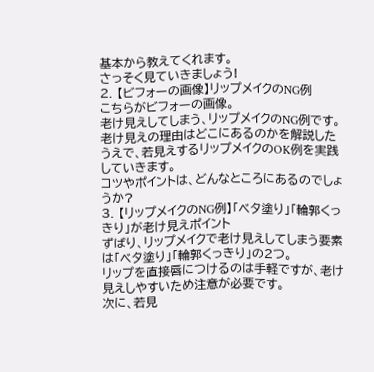基本から教えてくれます。
さっそく見ていきましょう!
2. 【ビフォーの画像】リップメイクのNG例
こちらがビフォーの画像。
老け見えしてしまう、リップメイクのNG例です。
老け見えの理由はどこにあるのかを解説したうえで、若見えするリップメイクのOK例を実践していきます。
コツやポイントは、どんなところにあるのでしょうか?
3. 【リップメイクのNG例】「ベタ塗り」「輪郭くっきり」が老け見えポイント
ずばり、リップメイクで老け見えしてしまう要素は「ベタ塗り」「輪郭くっきり」の2つ。
リップを直接唇につけるのは手軽ですが、老け見えしやすいため注意が必要です。
次に、若見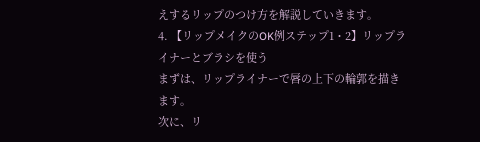えするリップのつけ方を解説していきます。
4. 【リップメイクのOK例ステップ1・2】リップライナーとブラシを使う
まずは、リップライナーで唇の上下の輪郭を描きます。
次に、リ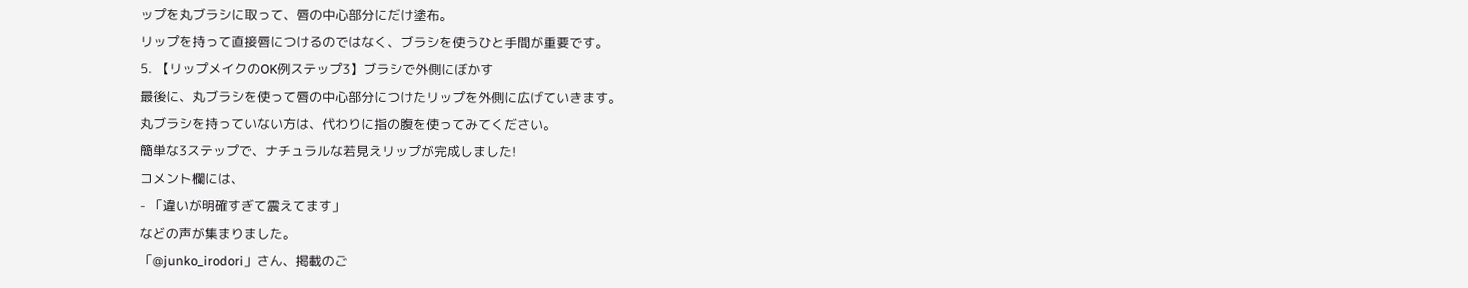ップを丸ブラシに取って、唇の中心部分にだけ塗布。
リップを持って直接唇につけるのではなく、ブラシを使うひと手間が重要です。
5. 【リップメイクのOK例ステップ3】ブラシで外側にぼかす
最後に、丸ブラシを使って唇の中心部分につけたリップを外側に広げていきます。
丸ブラシを持っていない方は、代わりに指の腹を使ってみてください。
簡単な3ステップで、ナチュラルな若見えリップが完成しました!
コメント欄には、
- 「違いが明確すぎて震えてます」
などの声が集まりました。
「@junko_irodori」さん、掲載のご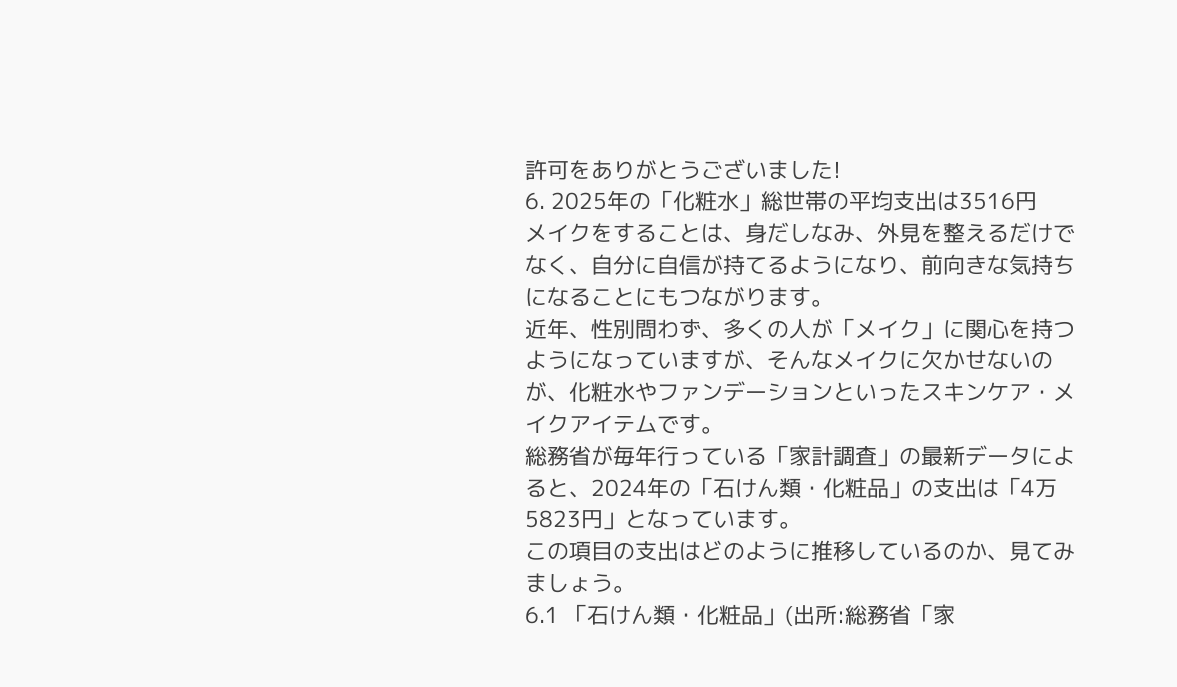許可をありがとうございました!
6. 2025年の「化粧水」総世帯の平均支出は3516円
メイクをすることは、身だしなみ、外見を整えるだけでなく、自分に自信が持てるようになり、前向きな気持ちになることにもつながります。
近年、性別問わず、多くの人が「メイク」に関心を持つようになっていますが、そんなメイクに欠かせないのが、化粧水やファンデーションといったスキンケア・メイクアイテムです。
総務省が毎年行っている「家計調査」の最新データによると、2024年の「石けん類・化粧品」の支出は「4万5823円」となっています。
この項目の支出はどのように推移しているのか、見てみましょう。
6.1 「石けん類・化粧品」(出所:総務省「家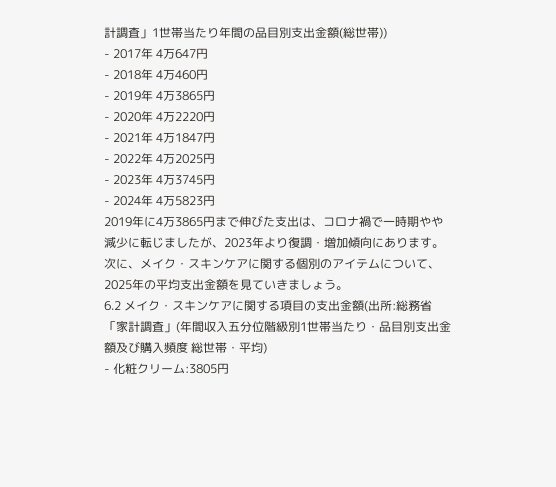計調査」1世帯当たり年間の品目別支出金額(総世帯))
- 2017年 4万647円
- 2018年 4万460円
- 2019年 4万3865円
- 2020年 4万2220円
- 2021年 4万1847円
- 2022年 4万2025円
- 2023年 4万3745円
- 2024年 4万5823円
2019年に4万3865円まで伸びた支出は、コロナ禍で一時期やや減少に転じましたが、2023年より復調・増加傾向にあります。
次に、メイク・スキンケアに関する個別のアイテムについて、2025年の平均支出金額を見ていきましょう。
6.2 メイク・スキンケアに関する項目の支出金額(出所:総務省「家計調査」(年間収入五分位階級別1世帯当たり・品目別支出金額及び購入頻度 総世帯・平均)
- 化粧クリーム:3805円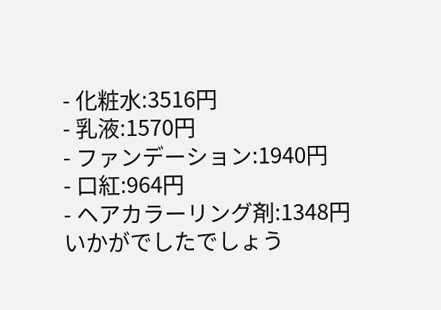- 化粧水:3516円
- 乳液:1570円
- ファンデーション:1940円
- 口紅:964円
- ヘアカラーリング剤:1348円
いかがでしたでしょう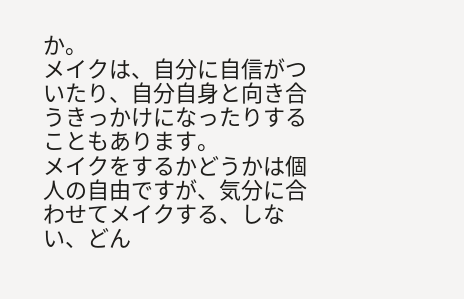か。
メイクは、自分に自信がついたり、自分自身と向き合うきっかけになったりすることもあります。
メイクをするかどうかは個人の自由ですが、気分に合わせてメイクする、しない、どん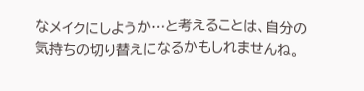なメイクにしようか…と考えることは、自分の気持ちの切り替えになるかもしれませんね。